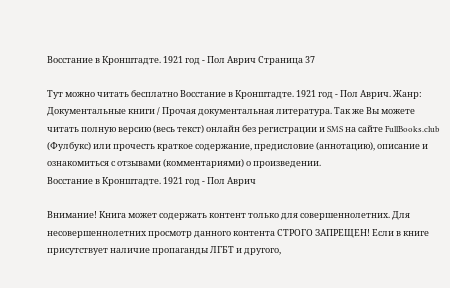Восстание в Кронштадте. 1921 год - Пол Аврич Страница 37

Тут можно читать бесплатно Восстание в Кронштадте. 1921 год - Пол Аврич. Жанр: Документальные книги / Прочая документальная литература. Так же Вы можете читать полную версию (весь текст) онлайн без регистрации и SMS на сайте FullBooks.club (Фулбукс) или прочесть краткое содержание, предисловие (аннотацию), описание и ознакомиться с отзывами (комментариями) о произведении.
Восстание в Кронштадте. 1921 год - Пол Аврич

Внимание! Книга может содержать контент только для совершеннолетних. Для несовершеннолетних просмотр данного контента СТРОГО ЗАПРЕЩЕН! Если в книге присутствует наличие пропаганды ЛГБТ и другого,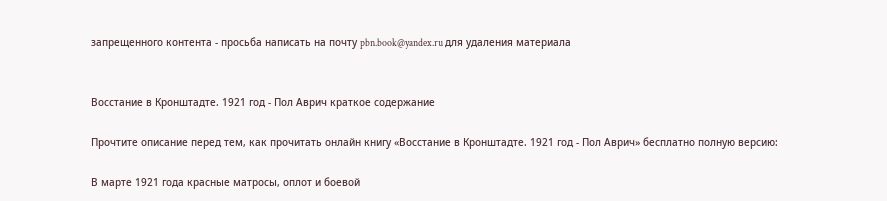запрещенного контента - просьба написать на почту pbn.book@yandex.ru для удаления материала


Восстание в Кронштадте. 1921 год - Пол Аврич краткое содержание

Прочтите описание перед тем, как прочитать онлайн книгу «Восстание в Кронштадте. 1921 год - Пол Аврич» бесплатно полную версию:

В марте 1921 года красные матросы, оплот и боевой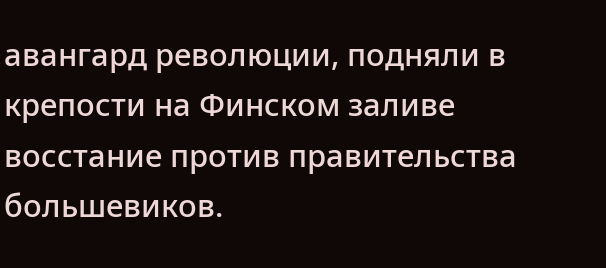авангард революции, подняли в крепости на Финском заливе восстание против правительства большевиков.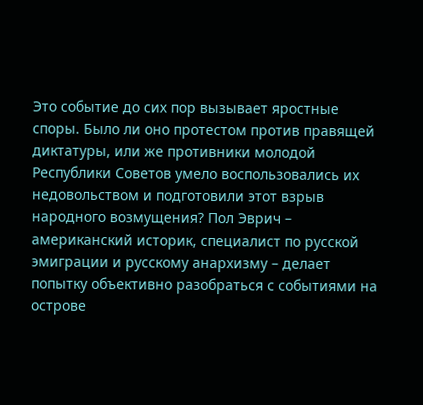Это событие до сих пор вызывает яростные споры. Было ли оно протестом против правящей диктатуры, или же противники молодой Республики Советов умело воспользовались их недовольством и подготовили этот взрыв народного возмущения? Пол Эврич – американский историк, специалист по русской эмиграции и русскому анархизму – делает попытку объективно разобраться с событиями на острове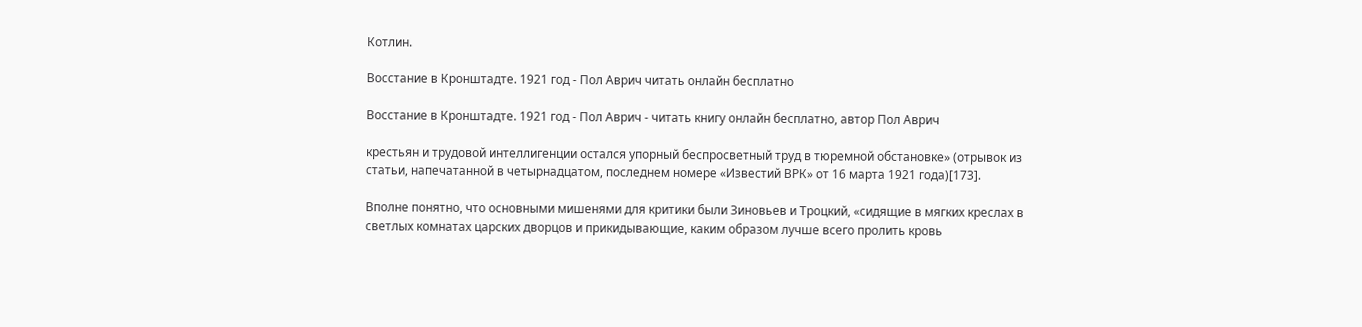Котлин.

Восстание в Кронштадте. 1921 год - Пол Аврич читать онлайн бесплатно

Восстание в Кронштадте. 1921 год - Пол Аврич - читать книгу онлайн бесплатно, автор Пол Аврич

крестьян и трудовой интеллигенции остался упорный беспросветный труд в тюремной обстановке» (отрывок из статьи, напечатанной в четырнадцатом, последнем номере «Известий ВРК» от 16 марта 1921 года)[173].

Вполне понятно, что основными мишенями для критики были Зиновьев и Троцкий, «сидящие в мягких креслах в светлых комнатах царских дворцов и прикидывающие, каким образом лучше всего пролить кровь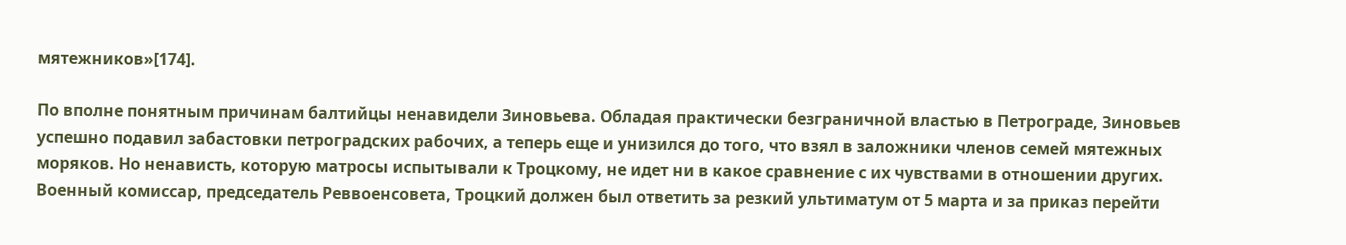мятежников»[174].

По вполне понятным причинам балтийцы ненавидели Зиновьева. Обладая практически безграничной властью в Петрограде, Зиновьев успешно подавил забастовки петроградских рабочих, а теперь еще и унизился до того, что взял в заложники членов семей мятежных моряков. Но ненависть, которую матросы испытывали к Троцкому, не идет ни в какое сравнение с их чувствами в отношении других. Военный комиссар, председатель Реввоенсовета, Троцкий должен был ответить за резкий ультиматум от 5 марта и за приказ перейти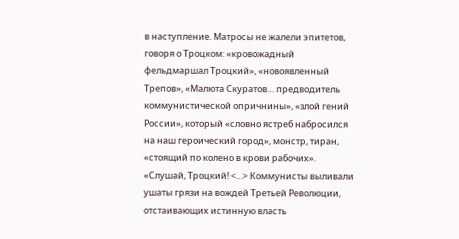в наступление. Матросы не жалели эпитетов, говоря о Троцком: «кровожадный фельдмаршал Троцкий», «новоявленный Трепов», «Малюта Скуратов… предводитель коммунистической опричнины», «злой гений России», который «словно ястреб набросился на наш героический город», монстр, тиран, «стоящий по колено в крови рабочих». «Слушай, Троцкий! <…> Коммунисты выливали ушаты грязи на вождей Третьей Революции, отстаивающих истинную власть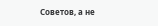Советов, а не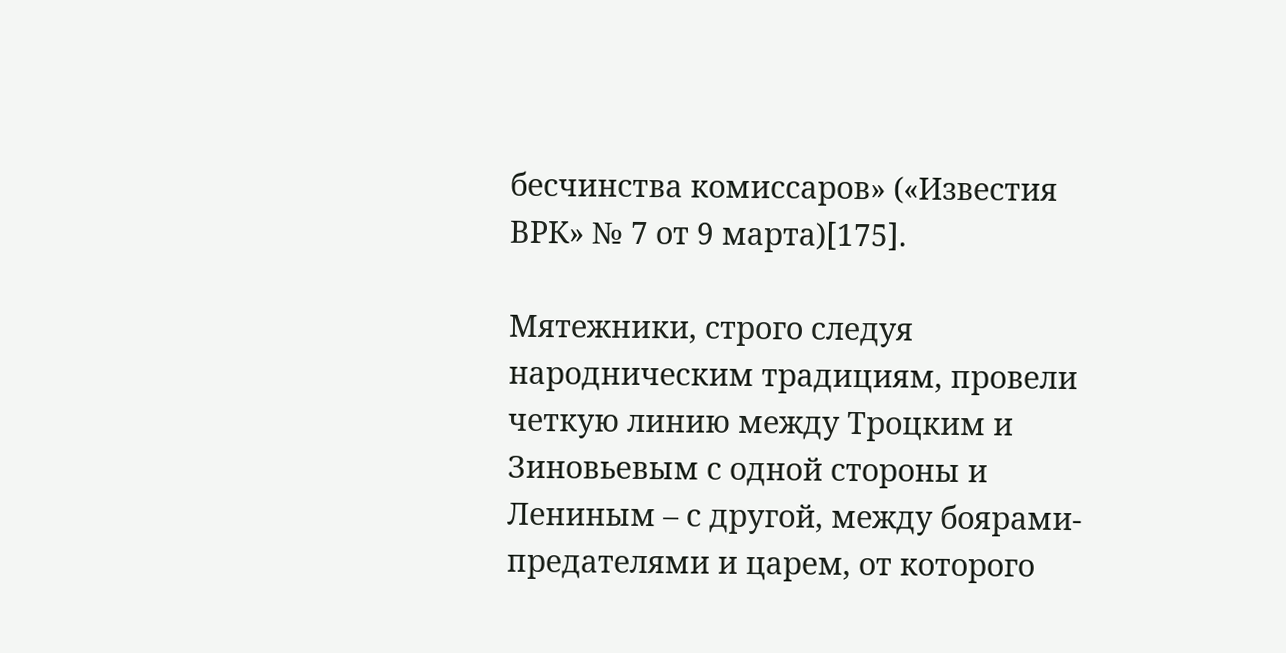бесчинства комиссаров» («Известия ВРК» № 7 от 9 марта)[175].

Мятежники, строго следуя народническим традициям, провели четкую линию между Троцким и Зиновьевым с одной стороны и Лениным – с другой, между боярами-предателями и царем, от которого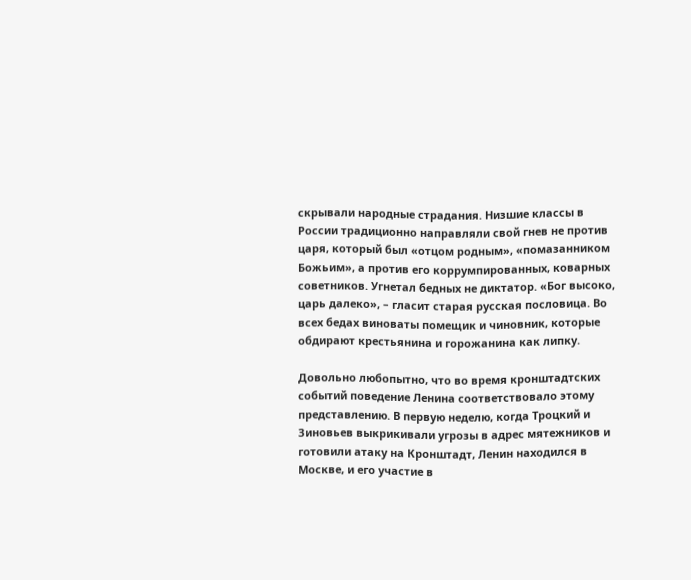скрывали народные страдания. Низшие классы в России традиционно направляли свой гнев не против царя, который был «отцом родным», «помазанником Божьим», а против его коррумпированных, коварных советников. Угнетал бедных не диктатор. «Бог высоко, царь далеко», – гласит старая русская пословица. Во всех бедах виноваты помещик и чиновник, которые обдирают крестьянина и горожанина как липку.

Довольно любопытно, что во время кронштадтских событий поведение Ленина соответствовало этому представлению. В первую неделю, когда Троцкий и Зиновьев выкрикивали угрозы в адрес мятежников и готовили атаку на Кронштадт, Ленин находился в Москве, и его участие в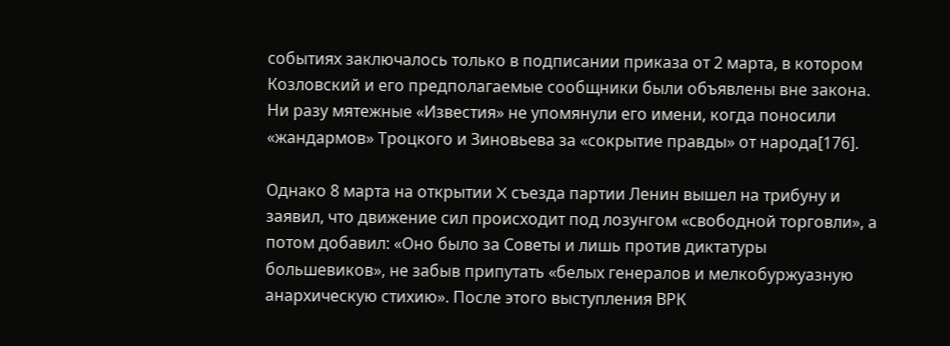событиях заключалось только в подписании приказа от 2 марта, в котором Козловский и его предполагаемые сообщники были объявлены вне закона. Ни разу мятежные «Известия» не упомянули его имени, когда поносили «жандармов» Троцкого и Зиновьева за «сокрытие правды» от народа[176].

Однако 8 марта на открытии X съезда партии Ленин вышел на трибуну и заявил, что движение сил происходит под лозунгом «свободной торговли», а потом добавил: «Оно было за Советы и лишь против диктатуры большевиков», не забыв припутать «белых генералов и мелкобуржуазную анархическую стихию». После этого выступления ВРК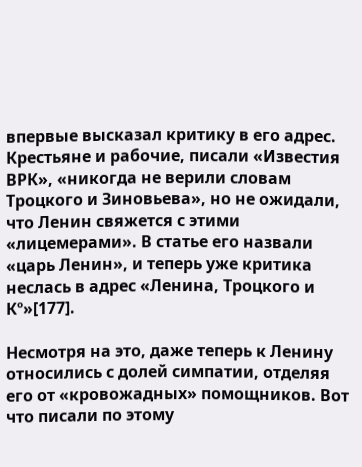впервые высказал критику в его адрес. Крестьяне и рабочие, писали «Известия ВРК», «никогда не верили словам Троцкого и Зиновьева», но не ожидали, что Ленин свяжется с этими «лицемерами». В статье его назвали «царь Ленин», и теперь уже критика неслась в адрес «Ленина, Троцкого и Кº»[177].

Несмотря на это, даже теперь к Ленину относились с долей симпатии, отделяя его от «кровожадных» помощников. Вот что писали по этому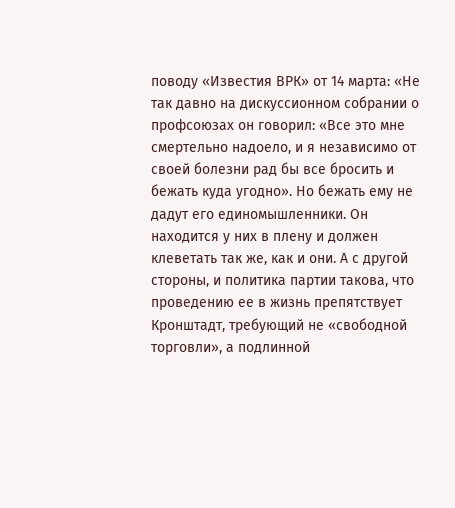поводу «Известия ВРК» от 14 марта: «Не так давно на дискуссионном собрании о профсоюзах он говорил: «Все это мне смертельно надоело, и я независимо от своей болезни рад бы все бросить и бежать куда угодно». Но бежать ему не дадут его единомышленники. Он находится у них в плену и должен клеветать так же, как и они. А с другой стороны, и политика партии такова, что проведению ее в жизнь препятствует Кронштадт, требующий не «свободной торговли», а подлинной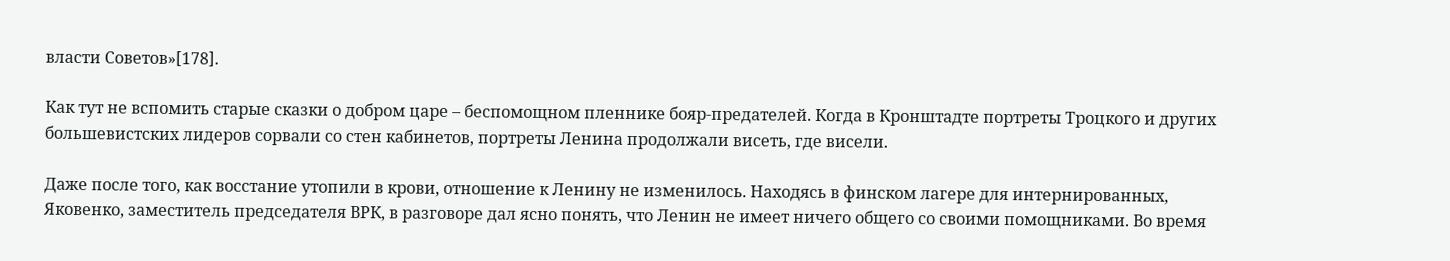власти Советов»[178].

Как тут не вспомить старые сказки о добром царе – беспомощном пленнике бояр-предателей. Когда в Кронштадте портреты Троцкого и других большевистских лидеров сорвали со стен кабинетов, портреты Ленина продолжали висеть, где висели.

Даже после того, как восстание утопили в крови, отношение к Ленину не изменилось. Находясь в финском лагере для интернированных, Яковенко, заместитель председателя ВРК, в разговоре дал ясно понять, что Ленин не имеет ничего общего со своими помощниками. Во время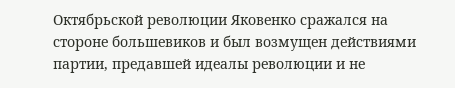Октябрьской революции Яковенко сражался на стороне большевиков и был возмущен действиями партии, предавшей идеалы революции и не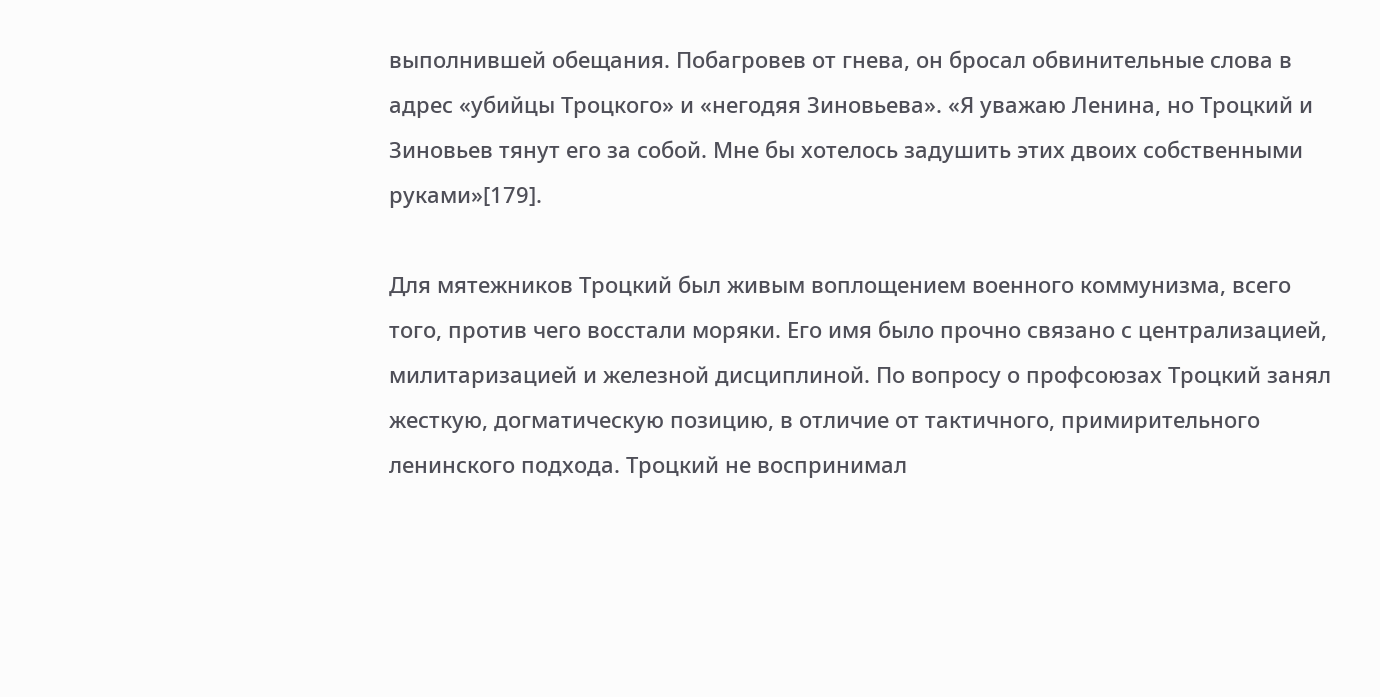выполнившей обещания. Побагровев от гнева, он бросал обвинительные слова в адрес «убийцы Троцкого» и «негодяя Зиновьева». «Я уважаю Ленина, но Троцкий и Зиновьев тянут его за собой. Мне бы хотелось задушить этих двоих собственными руками»[179].

Для мятежников Троцкий был живым воплощением военного коммунизма, всего того, против чего восстали моряки. Его имя было прочно связано с централизацией, милитаризацией и железной дисциплиной. По вопросу о профсоюзах Троцкий занял жесткую, догматическую позицию, в отличие от тактичного, примирительного ленинского подхода. Троцкий не воспринимал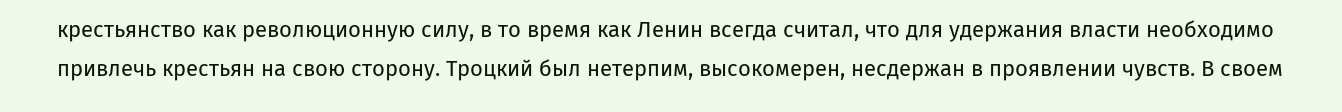крестьянство как революционную силу, в то время как Ленин всегда считал, что для удержания власти необходимо привлечь крестьян на свою сторону. Троцкий был нетерпим, высокомерен, несдержан в проявлении чувств. В своем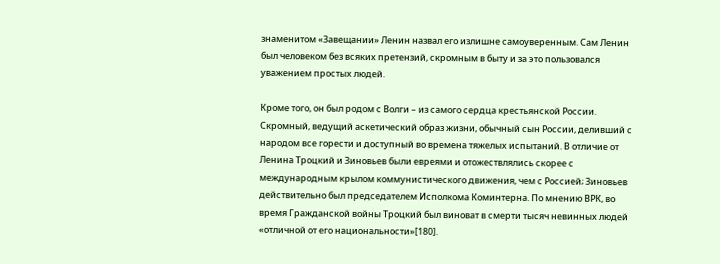знаменитом «Завещании» Ленин назвал его излишне самоуверенным. Сам Ленин был человеком без всяких претензий, скромным в быту и за это пользовался уважением простых людей.

Кроме того, он был родом с Волги – из самого сердца крестьянской России. Скромный, ведущий аскетический образ жизни, обычный сын России, деливший с народом все горести и доступный во времена тяжелых испытаний. В отличие от Ленина Троцкий и Зиновьев были евреями и отожествлялись скорее с международным крылом коммунистического движения, чем с Россией; Зиновьев действительно был председателем Исполкома Коминтерна. По мнению ВРК, во время Гражданской войны Троцкий был виноват в смерти тысяч невинных людей «отличной от его национальности»[180].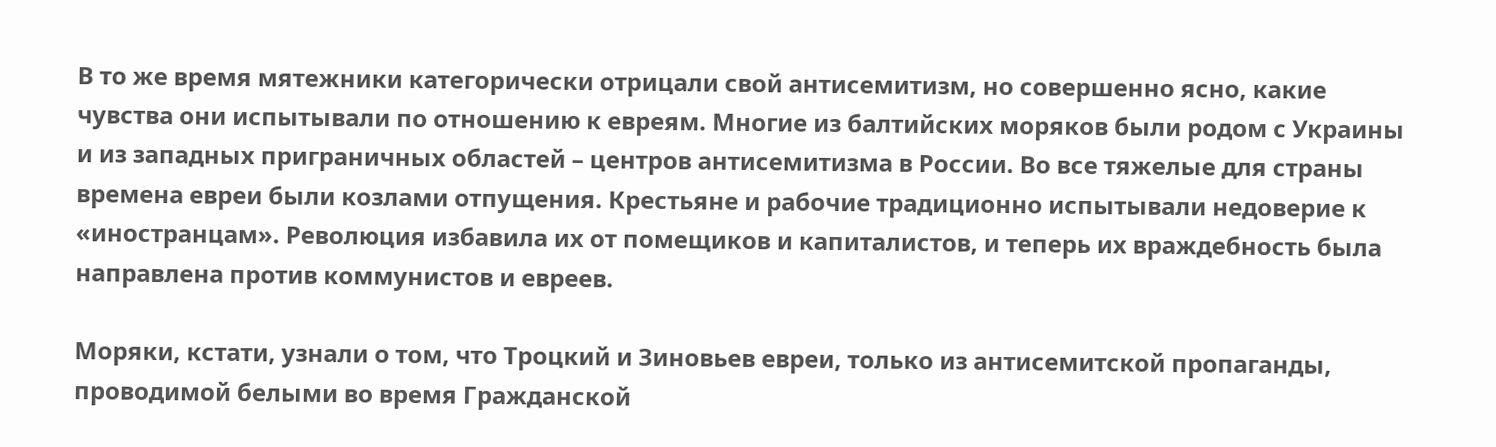В то же время мятежники категорически отрицали свой антисемитизм, но совершенно ясно, какие чувства они испытывали по отношению к евреям. Многие из балтийских моряков были родом с Украины и из западных приграничных областей – центров антисемитизма в России. Во все тяжелые для страны времена евреи были козлами отпущения. Крестьяне и рабочие традиционно испытывали недоверие к «иностранцам». Революция избавила их от помещиков и капиталистов, и теперь их враждебность была направлена против коммунистов и евреев.

Моряки, кстати, узнали о том, что Троцкий и Зиновьев евреи, только из антисемитской пропаганды, проводимой белыми во время Гражданской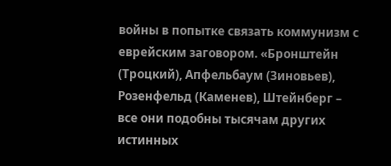войны в попытке связать коммунизм с еврейским заговором. «Бронштейн (Троцкий), Апфельбаум (Зиновьев), Розенфельд (Каменев), Штейнберг – все они подобны тысячам других истинных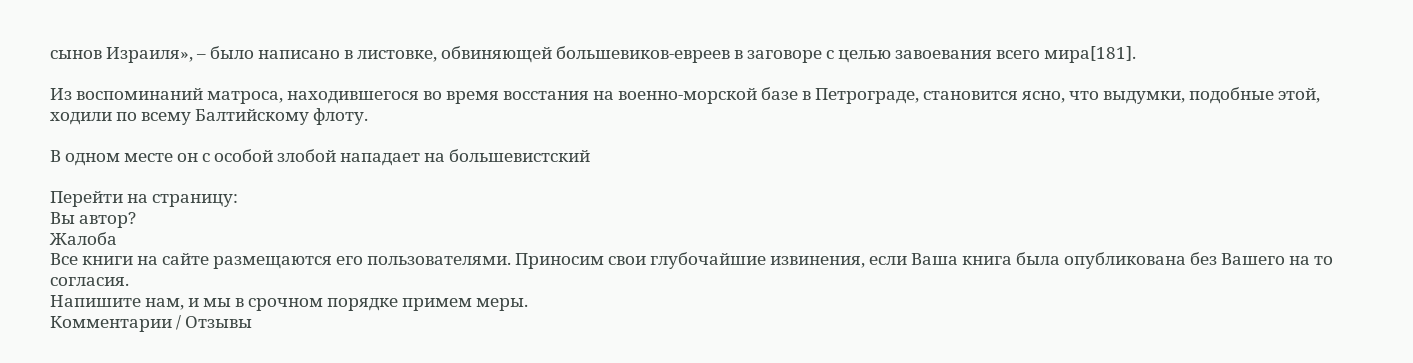сынов Израиля», – было написано в листовке, обвиняющей большевиков-евреев в заговоре с целью завоевания всего мира[181].

Из воспоминаний матроса, находившегося во время восстания на военно-морской базе в Петрограде, становится ясно, что выдумки, подобные этой, ходили по всему Балтийскому флоту.

В одном месте он с особой злобой нападает на большевистский

Перейти на страницу:
Вы автор?
Жалоба
Все книги на сайте размещаются его пользователями. Приносим свои глубочайшие извинения, если Ваша книга была опубликована без Вашего на то согласия.
Напишите нам, и мы в срочном порядке примем меры.
Комментарии / Отзывы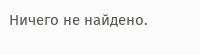Ничего не найдено.